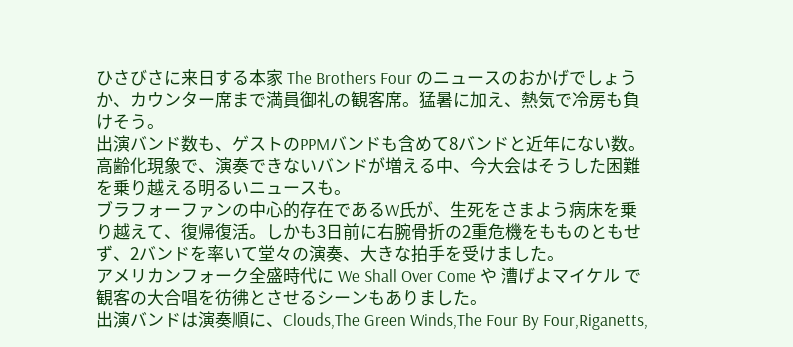ひさびさに来日する本家 The Brothers Four のニュースのおかげでしょうか、カウンター席まで満員御礼の観客席。猛暑に加え、熱気で冷房も負けそう。
出演バンド数も、ゲストのPPMバンドも含めて8バンドと近年にない数。高齢化現象で、演奏できないバンドが増える中、今大会はそうした困難を乗り越える明るいニュースも。
ブラフォーファンの中心的存在であるW氏が、生死をさまよう病床を乗り越えて、復帰復活。しかも3日前に右腕骨折の2重危機をもものともせず、2バンドを率いて堂々の演奏、大きな拍手を受けました。
アメリカンフォーク全盛時代に We Shall Over Come や 漕げよマイケル で観客の大合唱を彷彿とさせるシーンもありました。
出演バンドは演奏順に、Clouds,The Green Winds,The Four By Four,Riganetts,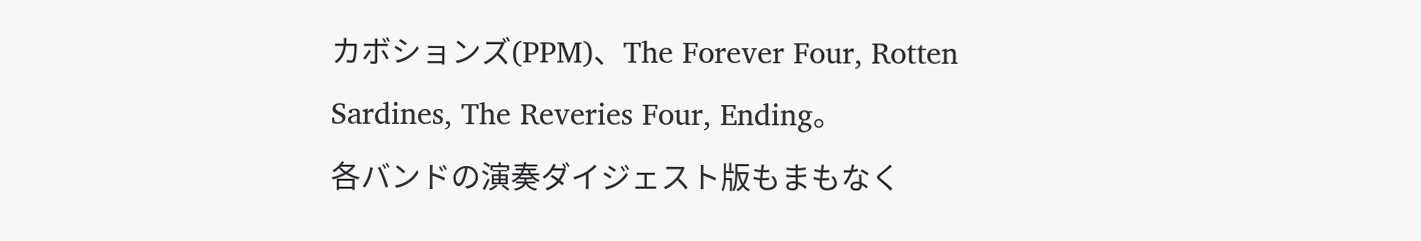カボションズ(PPM)、The Forever Four, Rotten Sardines, The Reveries Four, Ending。
各バンドの演奏ダイジェスト版もまもなく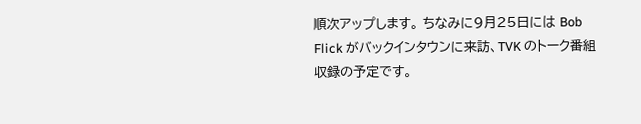順次アップします。 ちなみに9月25日には Bob Flick がバックインタウンに来訪、TVK のトーク番組収録の予定です。